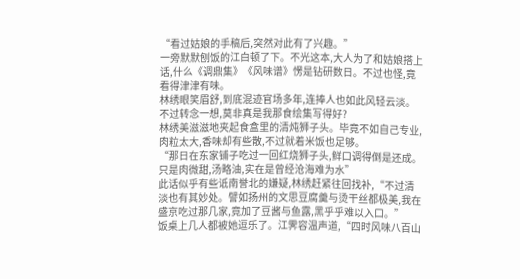“看过姑娘的手稿后,突然对此有了兴趣。”
一旁默默刨饭的江白顿了下。不光这本,大人为了和姑娘搭上话,什么《调鼎集》《风味谱》愣是钻研数日。不过也怪,竟看得津津有味。
林绣眼笑眉舒,到底混迹官场多年,连捧人也如此风轻云淡。
不过转念一想,莫非真是我那食绘集写得好?
林绣美滋滋地夹起食盒里的清炖狮子头。毕竟不如自己专业,肉粒太大,香味却有些散,不过就着米饭也足够。
“那日在东家铺子吃过一回红烧狮子头,鲜口调得倒是还成。只是肉微甜,汤略油,实在是曾经沧海难为水”
此话似乎有些诋南誉北的嫌疑,林绣赶紧往回找补,“不过清淡也有其妙处。譬如扬州的文思豆腐羹与烫干丝都极美,我在盛京吃过那几家,竟加了豆酱与鱼露,黑乎乎难以入口。”
饭桌上几人都被她逗乐了。江霁容温声道,“四时风味八百山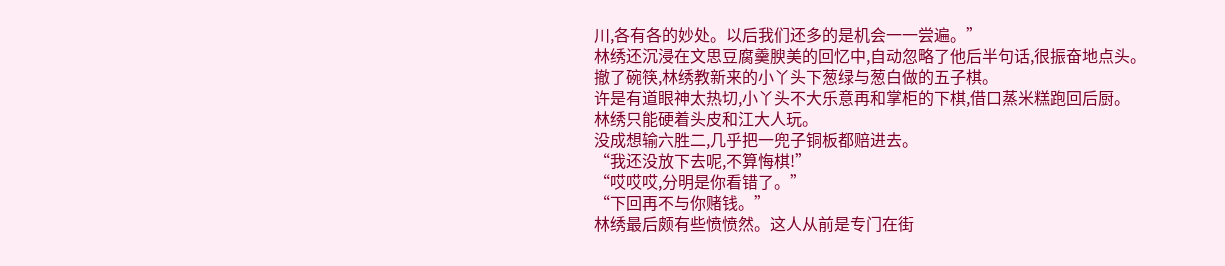川,各有各的妙处。以后我们还多的是机会一一尝遍。”
林绣还沉浸在文思豆腐羹腴美的回忆中,自动忽略了他后半句话,很振奋地点头。
撤了碗筷,林绣教新来的小丫头下葱绿与葱白做的五子棋。
许是有道眼神太热切,小丫头不大乐意再和掌柜的下棋,借口蒸米糕跑回后厨。
林绣只能硬着头皮和江大人玩。
没成想输六胜二,几乎把一兜子铜板都赔进去。
“我还没放下去呢,不算悔棋!”
“哎哎哎,分明是你看错了。”
“下回再不与你赌钱。”
林绣最后颇有些愤愤然。这人从前是专门在街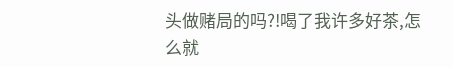头做赌局的吗?!喝了我许多好茶,怎么就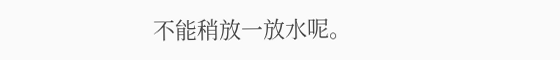不能稍放一放水呢。